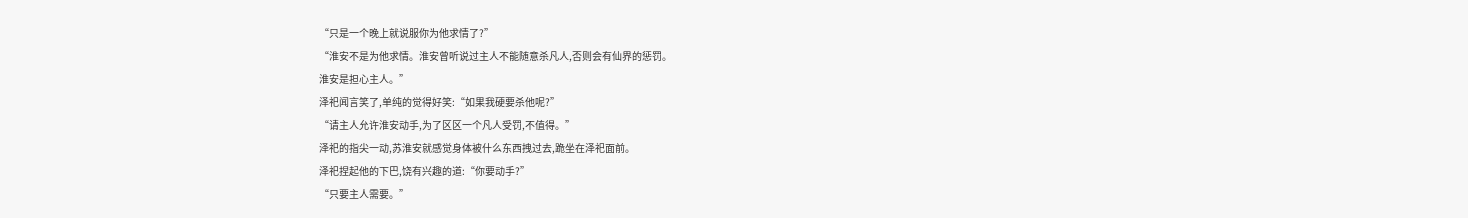“只是一个晚上就说服你为他求情了?”
“淮安不是为他求情。淮安曾听说过主人不能随意杀凡人,否则会有仙界的惩罚。
淮安是担心主人。”
泽祀闻言笑了,单纯的觉得好笑:“如果我硬要杀他呢?”
“请主人允许淮安动手,为了区区一个凡人受罚,不值得。”
泽祀的指尖一动,苏淮安就感觉身体被什么东西拽过去,跪坐在泽祀面前。
泽祀捏起他的下巴,饶有兴趣的道:“你要动手?”
“只要主人需要。”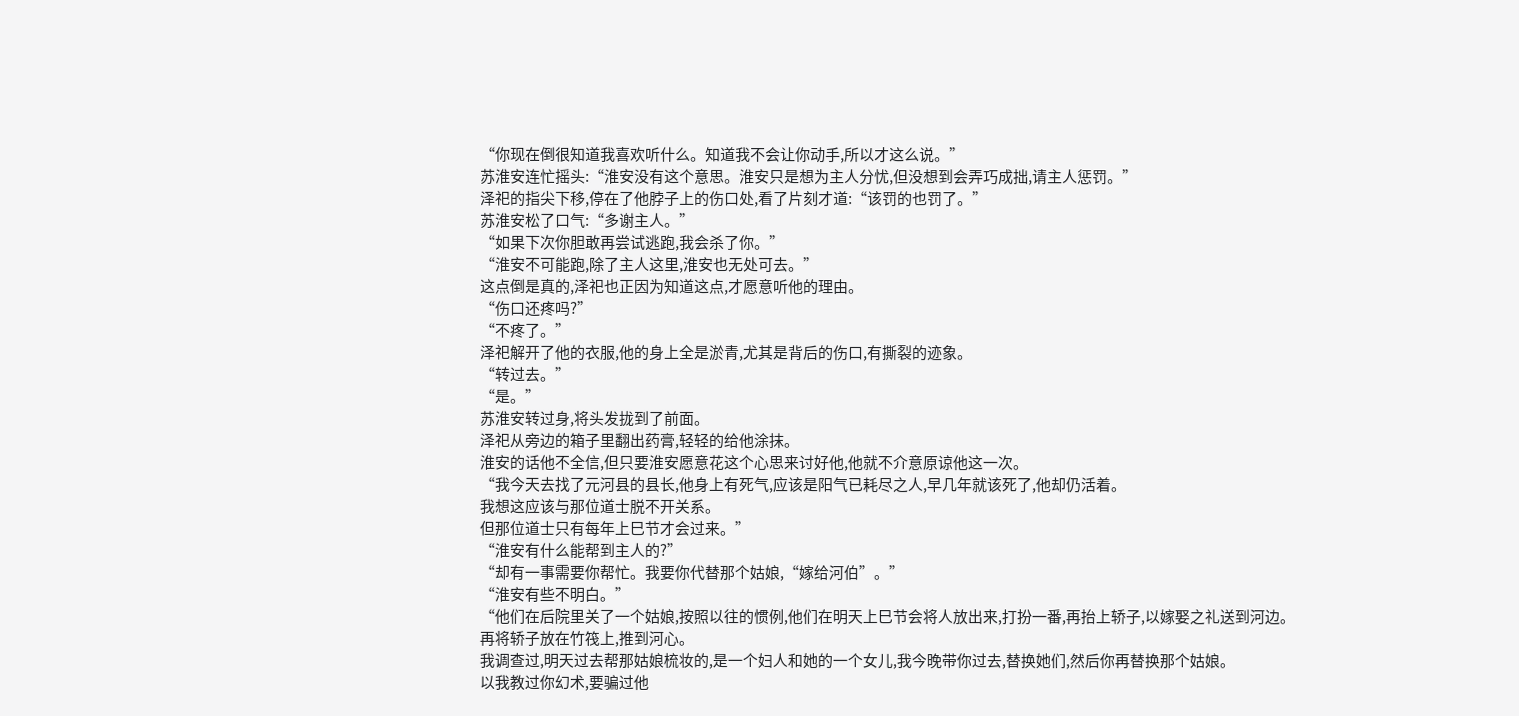“你现在倒很知道我喜欢听什么。知道我不会让你动手,所以才这么说。”
苏淮安连忙摇头:“淮安没有这个意思。淮安只是想为主人分忧,但没想到会弄巧成拙,请主人惩罚。”
泽祀的指尖下移,停在了他脖子上的伤口处,看了片刻才道:“该罚的也罚了。”
苏淮安松了口气:“多谢主人。”
“如果下次你胆敢再尝试逃跑,我会杀了你。”
“淮安不可能跑,除了主人这里,淮安也无处可去。”
这点倒是真的,泽祀也正因为知道这点,才愿意听他的理由。
“伤口还疼吗?”
“不疼了。”
泽祀解开了他的衣服,他的身上全是淤青,尤其是背后的伤口,有撕裂的迹象。
“转过去。”
“是。”
苏淮安转过身,将头发拢到了前面。
泽祀从旁边的箱子里翻出药膏,轻轻的给他涂抹。
淮安的话他不全信,但只要淮安愿意花这个心思来讨好他,他就不介意原谅他这一次。
“我今天去找了元河县的县长,他身上有死气,应该是阳气已耗尽之人,早几年就该死了,他却仍活着。
我想这应该与那位道士脱不开关系。
但那位道士只有每年上巳节才会过来。”
“淮安有什么能帮到主人的?”
“却有一事需要你帮忙。我要你代替那个姑娘,“嫁给河伯”。”
“淮安有些不明白。”
“他们在后院里关了一个姑娘,按照以往的惯例,他们在明天上巳节会将人放出来,打扮一番,再抬上轿子,以嫁娶之礼送到河边。
再将轿子放在竹筏上,推到河心。
我调查过,明天过去帮那姑娘梳妆的,是一个妇人和她的一个女儿,我今晚带你过去,替换她们,然后你再替换那个姑娘。
以我教过你幻术,要骗过他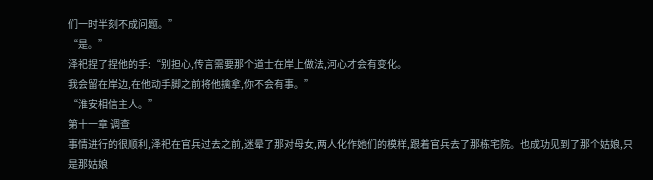们一时半刻不成问题。”
“是。”
泽祀捏了捏他的手:“别担心,传言需要那个道士在岸上做法,河心才会有变化。
我会留在岸边,在他动手脚之前将他擒拿,你不会有事。”
“淮安相信主人。”
第十一章 调查
事情进行的很顺利,泽祀在官兵过去之前,迷晕了那对母女,两人化作她们的模样,跟着官兵去了那栋宅院。也成功见到了那个姑娘,只是那姑娘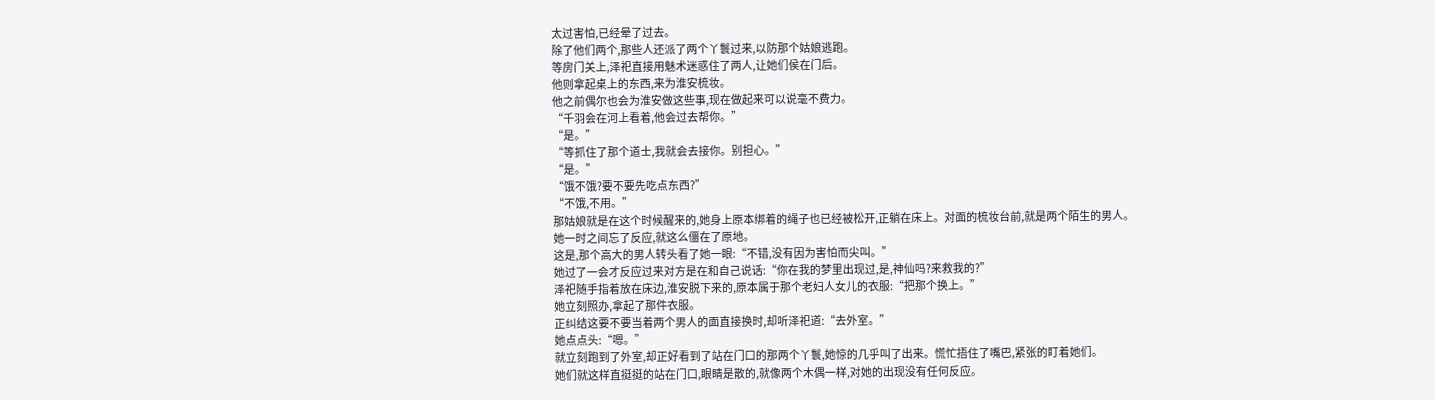太过害怕,已经晕了过去。
除了他们两个,那些人还派了两个丫鬟过来,以防那个姑娘逃跑。
等房门关上,泽祀直接用魅术迷惑住了两人,让她们侯在门后。
他则拿起桌上的东西,来为淮安梳妆。
他之前偶尔也会为淮安做这些事,现在做起来可以说毫不费力。
“千羽会在河上看着,他会过去帮你。”
“是。”
“等抓住了那个道士,我就会去接你。别担心。”
“是。”
“饿不饿?要不要先吃点东西?”
“不饿,不用。”
那姑娘就是在这个时候醒来的,她身上原本绑着的绳子也已经被松开,正躺在床上。对面的梳妆台前,就是两个陌生的男人。
她一时之间忘了反应,就这么僵在了原地。
这是,那个高大的男人转头看了她一眼:“不错,没有因为害怕而尖叫。”
她过了一会才反应过来对方是在和自己说话:“你在我的梦里出现过,是,神仙吗?来救我的?”
泽祀随手指着放在床边,淮安脱下来的,原本属于那个老妇人女儿的衣服:“把那个换上。”
她立刻照办,拿起了那件衣服。
正纠结这要不要当着两个男人的面直接换时,却听泽祀道:“去外室。”
她点点头:“嗯。”
就立刻跑到了外室,却正好看到了站在门口的那两个丫鬟,她惊的几乎叫了出来。慌忙捂住了嘴巴,紧张的盯着她们。
她们就这样直挺挺的站在门口,眼睛是散的,就像两个木偶一样,对她的出现没有任何反应。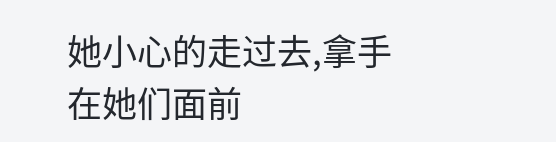她小心的走过去,拿手在她们面前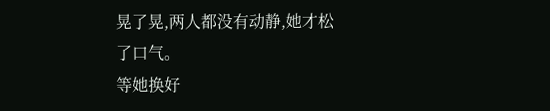晃了晃,两人都没有动静,她才松了口气。
等她换好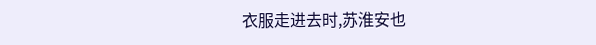衣服走进去时,苏淮安也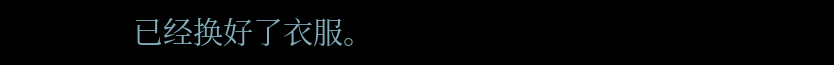已经换好了衣服。